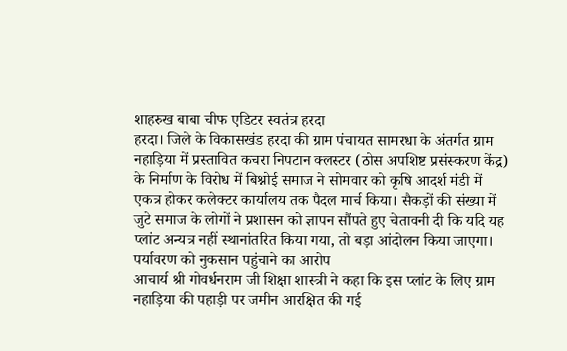शाहरुख बाबा चीफ एडिटर स्वतंत्र हरदा
हरदा। जिले के विकासखंड हरदा की ग्राम पंचायत सामरधा के अंतर्गत ग्राम नहाड़िया में प्रस्तावित कचरा निपटान क्लस्टर (ठोस अपशिष्ट प्रसंस्करण केंद्र) के निर्माण के विरोध में बिश्नोई समाज ने सोमवार को कृषि आदर्श मंडी में एकत्र होकर कलेक्टर कार्यालय तक पैदल मार्च किया। सैकड़ों की संख्या में जुटे समाज के लोगों ने प्रशासन को ज्ञापन सौंपते हुए चेतावनी दी कि यदि यह प्लांट अन्यत्र नहीं स्थानांतरित किया गया, तो बड़ा आंदोलन किया जाएगा।
पर्यावरण को नुकसान पहुंचाने का आरोप
आचार्य श्री गोवर्धनराम जी शिक्षा शास्त्री ने कहा कि इस प्लांट के लिए ग्राम नहाड़िया की पहाड़ी पर जमीन आरक्षित की गई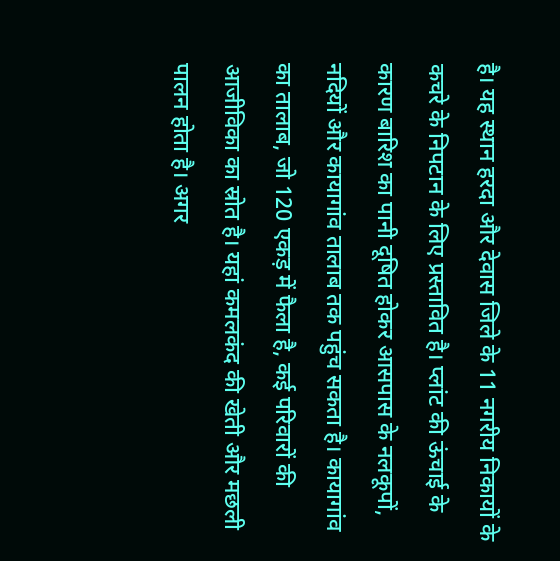है। यह स्थान हरदा और देवास जिले के 11 नगरीय निकायों के कचरे के निपटान के लिए प्रस्तावित है। प्लांट की ऊंचाई के कारण बारिश का पानी दूषित होकर आसपास के नलकूपों, नदियों और कायागांव तालाब तक पहुंच सकता है। कायागांव का तालाब, जो 120 एकड़ में फैला है, कई परिवारों की आजीविका का स्रोत है। यहां कमलकंद की खेती और मछली पालन होता है। अगर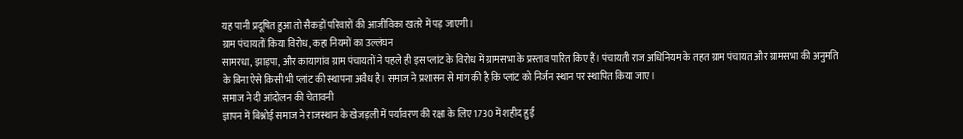यह पानी प्रदूषित हुआ तो सैकड़ों परिवारों की आजीविका खतरे में पड़ जाएगी।
ग्राम पंचायतों किया विरोध, कहा नियमों का उल्लंघन
सामरधा, झाड़पा, और कायागांव ग्राम पंचायतों ने पहले ही इस प्लांट के विरोध में ग्रामसभा के प्रस्ताव पारित किए हैं। पंचायती राज अधिनियम के तहत ग्राम पंचायत और ग्रामसभा की अनुमति के बिना ऐसे किसी भी प्लांट की स्थापना अवैध है। समाज ने प्रशासन से मांग की है कि प्लांट को निर्जन स्थान पर स्थापित किया जाए।
समाज ने दी आंदोलन की चेतावनी
ज्ञापन में बिश्नोई समाज ने राजस्थान के खेजड़ली में पर्यावरण की रक्षा के लिए 1730 में शहीद हुईं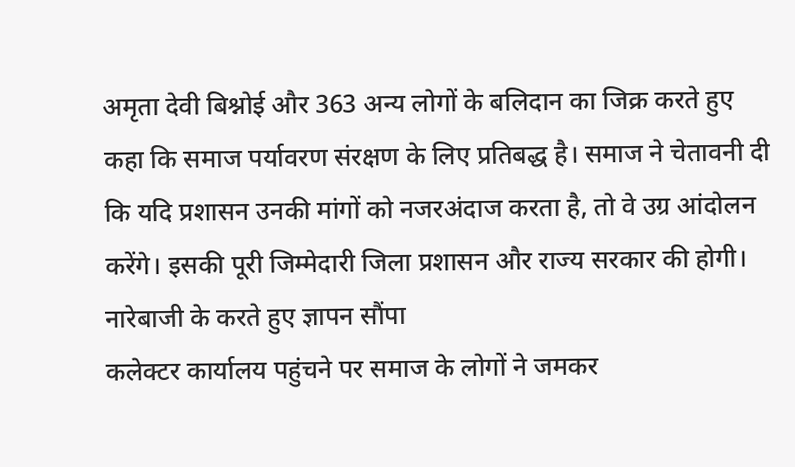अमृता देवी बिश्नोई और 363 अन्य लोगों के बलिदान का जिक्र करते हुए कहा कि समाज पर्यावरण संरक्षण के लिए प्रतिबद्ध है। समाज ने चेतावनी दी कि यदि प्रशासन उनकी मांगों को नजरअंदाज करता है, तो वे उग्र आंदोलन करेंगे। इसकी पूरी जिम्मेदारी जिला प्रशासन और राज्य सरकार की होगी।
नारेबाजी के करते हुए ज्ञापन सौंपा
कलेक्टर कार्यालय पहुंचने पर समाज के लोगों ने जमकर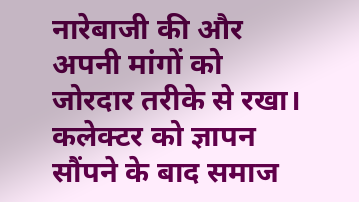नारेबाजी की और अपनी मांगों को जोरदार तरीके से रखा। कलेक्टर को ज्ञापन सौंपने के बाद समाज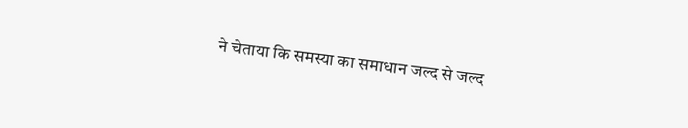ने चेताया कि समस्या का समाधान जल्द से जल्द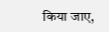किया जाए,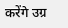करेंगे उग्र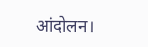आंदोलन।